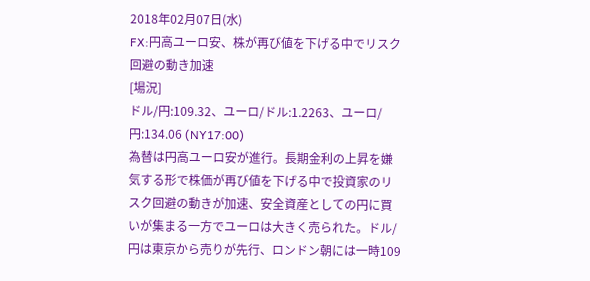2018年02月07日(水)
FX:円高ユーロ安、株が再び値を下げる中でリスク回避の動き加速
[場況]
ドル/円:109.32、ユーロ/ドル:1.2263、ユーロ/円:134.06 (NY17:00)
為替は円高ユーロ安が進行。長期金利の上昇を嫌気する形で株価が再び値を下げる中で投資家のリスク回避の動きが加速、安全資産としての円に買いが集まる一方でユーロは大きく売られた。ドル/円は東京から売りが先行、ロンドン朝には一時109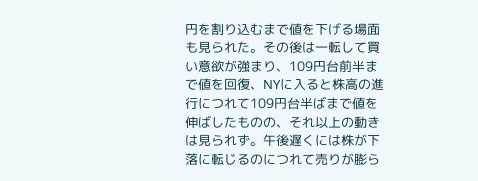円を割り込むまで値を下げる場面も見られた。その後は一転して買い意欲が強まり、109円台前半まで値を回復、NYに入ると株高の進行につれて109円台半ばまで値を伸ばしたものの、それ以上の動きは見られず。午後遅くには株が下落に転じるのにつれて売りが膨ら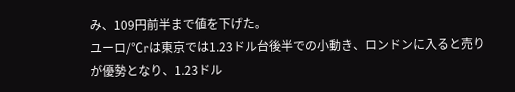み、109円前半まで値を下げた。
ユーロ/℃rは東京では1.23ドル台後半での小動き、ロンドンに入ると売りが優勢となり、1.23ドル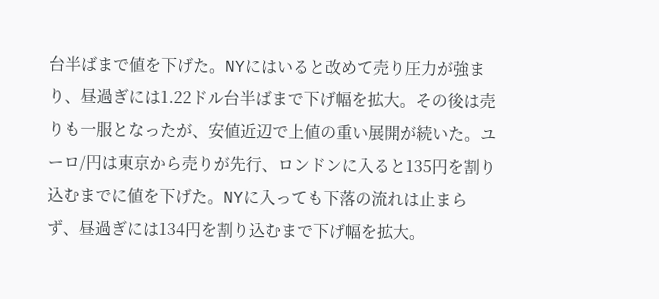台半ばまで値を下げた。NYにはいると改めて売り圧力が強まり、昼過ぎには1.22ドル台半ばまで下げ幅を拡大。その後は売りも一服となったが、安値近辺で上値の重い展開が続いた。ユーロ/円は東京から売りが先行、ロンドンに入ると135円を割り込むまでに値を下げた。NYに入っても下落の流れは止まらず、昼過ぎには134円を割り込むまで下げ幅を拡大。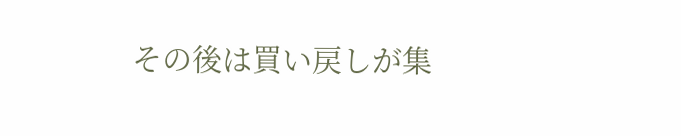その後は買い戻しが集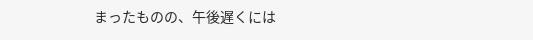まったものの、午後遅くには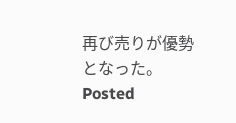再び売りが優勢となった。
Posted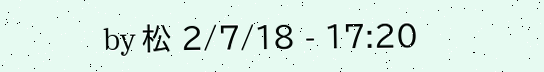by 松 2/7/18 - 17:20